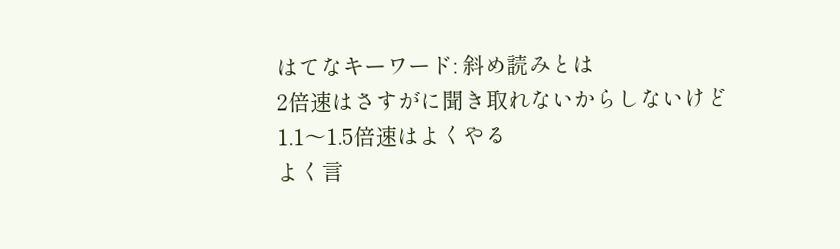はてなキーワード: 斜め読みとは
2倍速はさすがに聞き取れないからしないけど
1.1〜1.5倍速はよくやる
よく言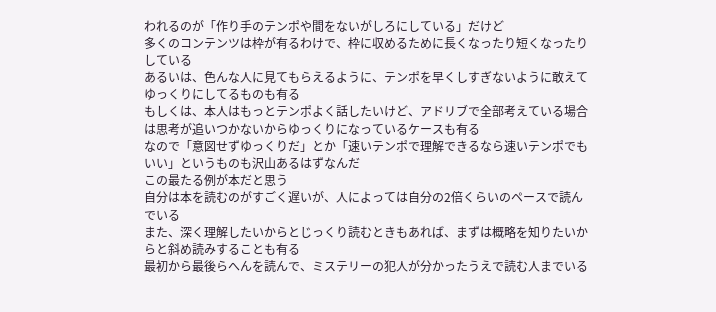われるのが「作り手のテンポや間をないがしろにしている」だけど
多くのコンテンツは枠が有るわけで、枠に収めるために長くなったり短くなったりしている
あるいは、色んな人に見てもらえるように、テンポを早くしすぎないように敢えてゆっくりにしてるものも有る
もしくは、本人はもっとテンポよく話したいけど、アドリブで全部考えている場合は思考が追いつかないからゆっくりになっているケースも有る
なので「意図せずゆっくりだ」とか「速いテンポで理解できるなら速いテンポでもいい」というものも沢山あるはずなんだ
この最たる例が本だと思う
自分は本を読むのがすごく遅いが、人によっては自分の2倍くらいのペースで読んでいる
また、深く理解したいからとじっくり読むときもあれば、まずは概略を知りたいからと斜め読みすることも有る
最初から最後らへんを読んで、ミステリーの犯人が分かったうえで読む人までいる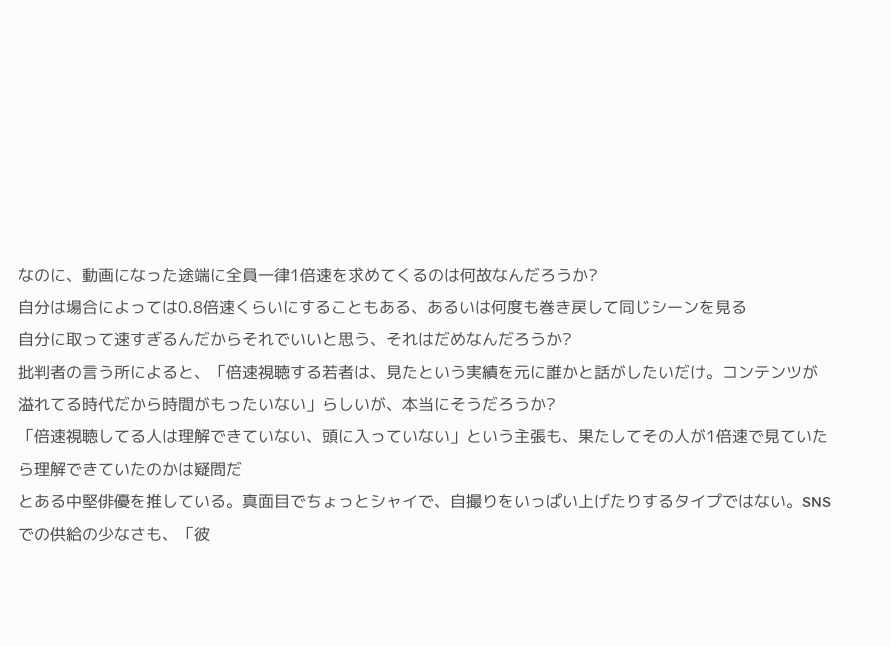なのに、動画になった途端に全員一律1倍速を求めてくるのは何故なんだろうか?
自分は場合によっては0.8倍速くらいにすることもある、あるいは何度も巻き戻して同じシーンを見る
自分に取って速すぎるんだからそれでいいと思う、それはだめなんだろうか?
批判者の言う所によると、「倍速視聴する若者は、見たという実績を元に誰かと話がしたいだけ。コンテンツが溢れてる時代だから時間がもったいない」らしいが、本当にそうだろうか?
「倍速視聴してる人は理解できていない、頭に入っていない」という主張も、果たしてその人が1倍速で見ていたら理解できていたのかは疑問だ
とある中堅俳優を推している。真面目でちょっとシャイで、自撮りをいっぱい上げたりするタイプではない。SNSでの供給の少なさも、「彼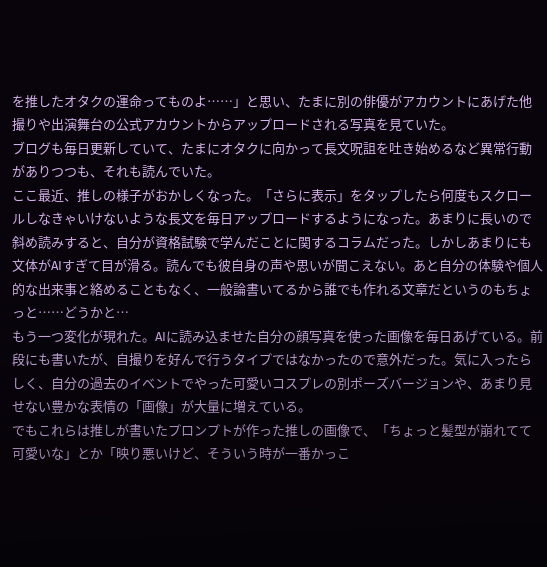を推したオタクの運命ってものよ……」と思い、たまに別の俳優がアカウントにあげた他撮りや出演舞台の公式アカウントからアップロードされる写真を見ていた。
ブログも毎日更新していて、たまにオタクに向かって長文呪詛を吐き始めるなど異常行動がありつつも、それも読んでいた。
ここ最近、推しの様子がおかしくなった。「さらに表示」をタップしたら何度もスクロールしなきゃいけないような長文を毎日アップロードするようになった。あまりに長いので斜め読みすると、自分が資格試験で学んだことに関するコラムだった。しかしあまりにも文体がAIすぎて目が滑る。読んでも彼自身の声や思いが聞こえない。あと自分の体験や個人的な出来事と絡めることもなく、一般論書いてるから誰でも作れる文章だというのもちょっと……どうかと…
もう一つ変化が現れた。AIに読み込ませた自分の顔写真を使った画像を毎日あげている。前段にも書いたが、自撮りを好んで行うタイプではなかったので意外だった。気に入ったらしく、自分の過去のイベントでやった可愛いコスプレの別ポーズバージョンや、あまり見せない豊かな表情の「画像」が大量に増えている。
でもこれらは推しが書いたプロンプトが作った推しの画像で、「ちょっと髪型が崩れてて可愛いな」とか「映り悪いけど、そういう時が一番かっこ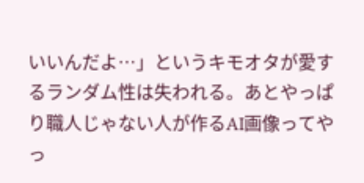いいんだよ…」というキモオタが愛するランダム性は失われる。あとやっぱり職人じゃない人が作るAI画像ってやっ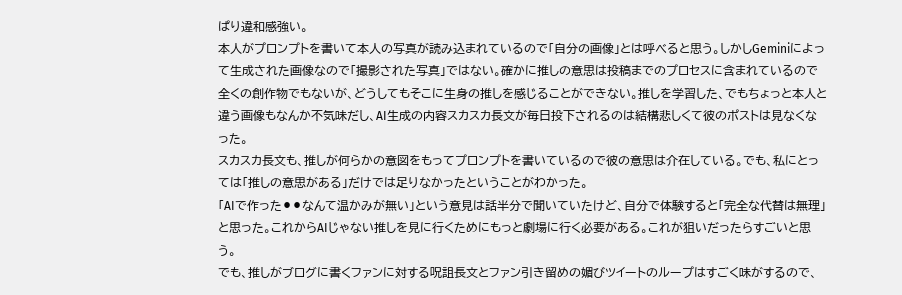ぱり違和感強い。
本人がプロンプトを書いて本人の写真が読み込まれているので「自分の画像」とは呼べると思う。しかしGeminiによって生成された画像なので「撮影された写真」ではない。確かに推しの意思は投稿までのプロセスに含まれているので全くの創作物でもないが、どうしてもそこに生身の推しを感じることができない。推しを学習した、でもちょっと本人と違う画像もなんか不気味だし、AI生成の内容スカスカ長文が毎日投下されるのは結構悲しくて彼のポストは見なくなった。
スカスカ長文も、推しが何らかの意図をもってプロンプトを書いているので彼の意思は介在している。でも、私にとっては「推しの意思がある」だけでは足りなかったということがわかった。
「AIで作った⚫⚫なんて温かみが無い」という意見は話半分で聞いていたけど、自分で体験すると「完全な代替は無理」と思った。これからAIじゃない推しを見に行くためにもっと劇場に行く必要がある。これが狙いだったらすごいと思う。
でも、推しがブログに書くファンに対する呪詛長文とファン引き留めの媚びツイートのループはすごく味がするので、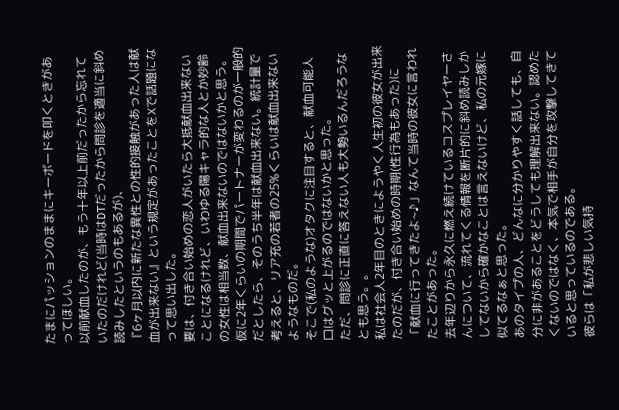たまにパッションのままにキーボードを叩くときがあってほしい。
以前献血したのが、もう十年以上前だったから忘れていたのだけれど(当時はDTだったから問診を適当に斜め読みしたというのもあるが)、
『6ヶ月以内に新たな異性との性的接触があった人は献血が出来ない』という規定があったことをXで話題になって思い出した。
要は、付き合い始めの恋人がいたら大抵献血出来ないことになるけれど、いわゆる陽キャラ的な人とか妙齢の女性は相当数、献血出来ないのではないかと思う。
仮に2年くらいの期間でパートナーが変わるのが一般的だとしたら、そのうち半年は献血出来ない。統計量で考えると、リア充の若者の25%くらいは献血出来ないようなものだ。
そこで(私のような)オタクに注目すると、献血可能人口はグッと上がるのではないかと思った。
ただ、問診に正直に答えない人も大勢いるんだろうなとも思う。。
私は社会人2年目のときにようやく人生初の彼女が出来たのだが、付き合い始めの時期(性行為もあった)に「献血に行ってきたよ~♪」なんて当時の彼女に言われたことがあった。
去年辺りから永久に燃え続けているコスプレイヤーさんについて、流れてくる情報を断片的に斜め読みしかしてないから確かなことは言えないけど、私の元嫁に似てるなぁと思った。
あのタイプの人、どんなに分かりやすく話しても、自分に非があることをどうしても理解出来ない。認めたくないのではなく、本気で相手が自分を攻撃してきていると思っているのである。
彼らは「私が悲しい気持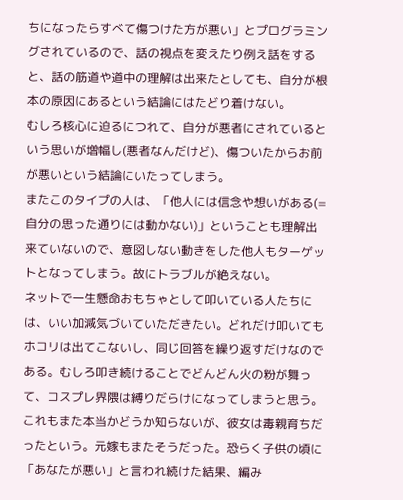ちになったらすべて傷つけた方が悪い」とプログラミングされているので、話の視点を変えたり例え話をすると、話の筋道や道中の理解は出来たとしても、自分が根本の原因にあるという結論にはたどり着けない。
むしろ核心に迫るにつれて、自分が悪者にされているという思いが増幅し(悪者なんだけど)、傷ついたからお前が悪いという結論にいたってしまう。
またこのタイプの人は、「他人には信念や想いがある(=自分の思った通りには動かない)」ということも理解出来ていないので、意図しない動きをした他人もターゲットとなってしまう。故にトラブルが絶えない。
ネットで一生懸命おもちゃとして叩いている人たちには、いい加減気づいていただきたい。どれだけ叩いてもホコリは出てこないし、同じ回答を繰り返すだけなのである。むしろ叩き続けることでどんどん火の粉が舞って、コスプレ界隈は縛りだらけになってしまうと思う。
これもまた本当かどうか知らないが、彼女は毒親育ちだったという。元嫁もまたそうだった。恐らく子供の頃に「あなたが悪い」と言われ続けた結果、編み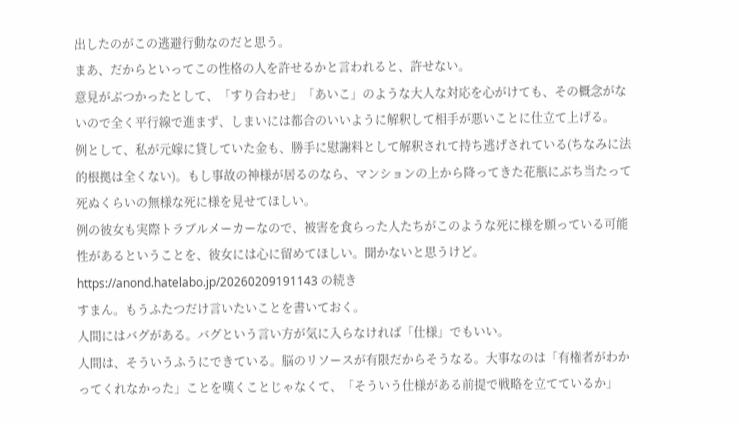出したのがこの逃避行動なのだと思う。
まあ、だからといってこの性格の人を許せるかと言われると、許せない。
意見がぶつかったとして、「すり合わせ」「あいこ」のような大人な対応を心がけても、その概念がないので全く平行線で進まず、しまいには都合のいいように解釈して相手が悪いことに仕立て上げる。
例として、私が元嫁に貸していた金も、勝手に慰謝料として解釈されて持ち逃げされている(ちなみに法的根拠は全くない)。もし事故の神様が居るのなら、マンションの上から降ってきた花瓶にぶち当たって死ぬくらいの無様な死に様を見せてほしい。
例の彼女も実際トラブルメーカーなので、被害を食らった人たちがこのような死に様を願っている可能性があるということを、彼女には心に留めてほしい。聞かないと思うけど。
https://anond.hatelabo.jp/20260209191143 の続き
すまん。もうふたつだけ言いたいことを書いておく。
人間にはバグがある。バグという言い方が気に入らなければ「仕様」でもいい。
人間は、そういうふうにできている。脳のリソースが有限だからそうなる。大事なのは「有権者がわかってくれなかった」ことを嘆くことじゃなくて、「そういう仕様がある前提で戦略を立てているか」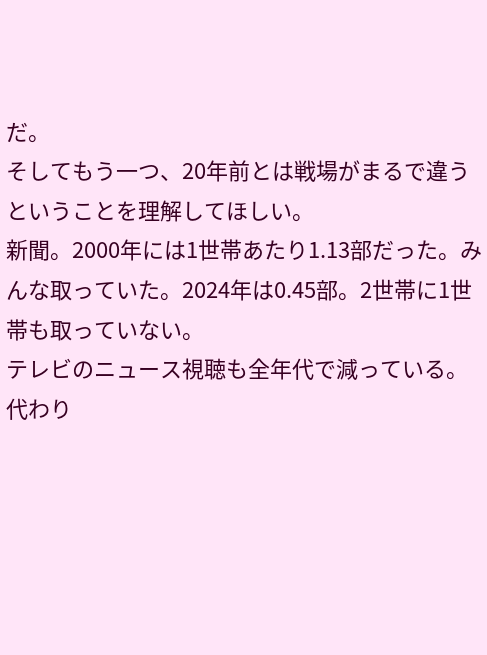だ。
そしてもう一つ、20年前とは戦場がまるで違うということを理解してほしい。
新聞。2000年には1世帯あたり1.13部だった。みんな取っていた。2024年は0.45部。2世帯に1世帯も取っていない。
テレビのニュース視聴も全年代で減っている。代わり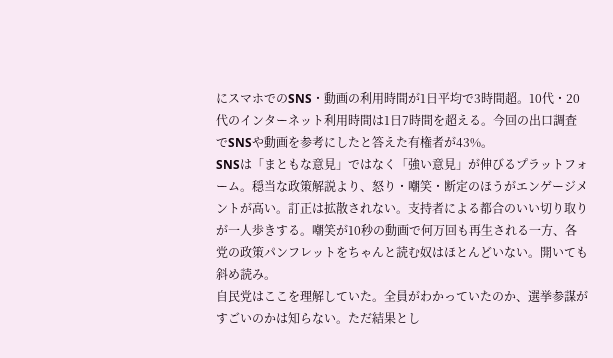にスマホでのSNS・動画の利用時間が1日平均で3時間超。10代・20代のインターネット利用時間は1日7時間を超える。今回の出口調査でSNSや動画を参考にしたと答えた有権者が43%。
SNSは「まともな意見」ではなく「強い意見」が伸びるプラットフォーム。穏当な政策解説より、怒り・嘲笑・断定のほうがエンゲージメントが高い。訂正は拡散されない。支持者による都合のいい切り取りが一人歩きする。嘲笑が10秒の動画で何万回も再生される一方、各党の政策パンフレットをちゃんと読む奴はほとんどいない。開いても斜め読み。
自民党はここを理解していた。全員がわかっていたのか、選挙参謀がすごいのかは知らない。ただ結果とし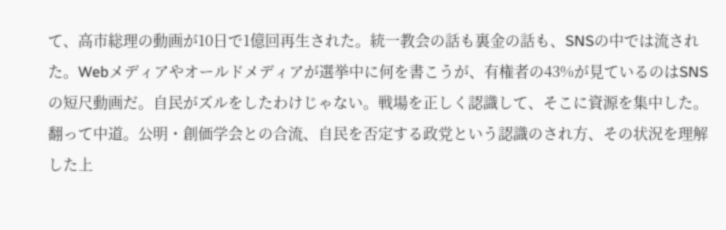て、高市総理の動画が10日で1億回再生された。統一教会の話も裏金の話も、SNSの中では流された。Webメディアやオールドメディアが選挙中に何を書こうが、有権者の43%が見ているのはSNSの短尺動画だ。自民がズルをしたわけじゃない。戦場を正しく認識して、そこに資源を集中した。
翻って中道。公明・創価学会との合流、自民を否定する政党という認識のされ方、その状況を理解した上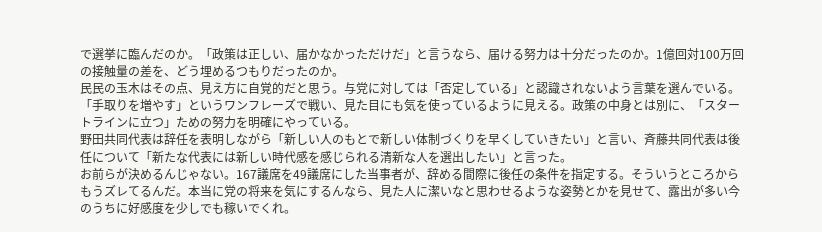で選挙に臨んだのか。「政策は正しい、届かなかっただけだ」と言うなら、届ける努力は十分だったのか。1億回対100万回の接触量の差を、どう埋めるつもりだったのか。
民民の玉木はその点、見え方に自覚的だと思う。与党に対しては「否定している」と認識されないよう言葉を選んでいる。「手取りを増やす」というワンフレーズで戦い、見た目にも気を使っているように見える。政策の中身とは別に、「スタートラインに立つ」ための努力を明確にやっている。
野田共同代表は辞任を表明しながら「新しい人のもとで新しい体制づくりを早くしていきたい」と言い、斉藤共同代表は後任について「新たな代表には新しい時代感を感じられる清新な人を選出したい」と言った。
お前らが決めるんじゃない。167議席を49議席にした当事者が、辞める間際に後任の条件を指定する。そういうところからもうズレてるんだ。本当に党の将来を気にするんなら、見た人に潔いなと思わせるような姿勢とかを見せて、露出が多い今のうちに好感度を少しでも稼いでくれ。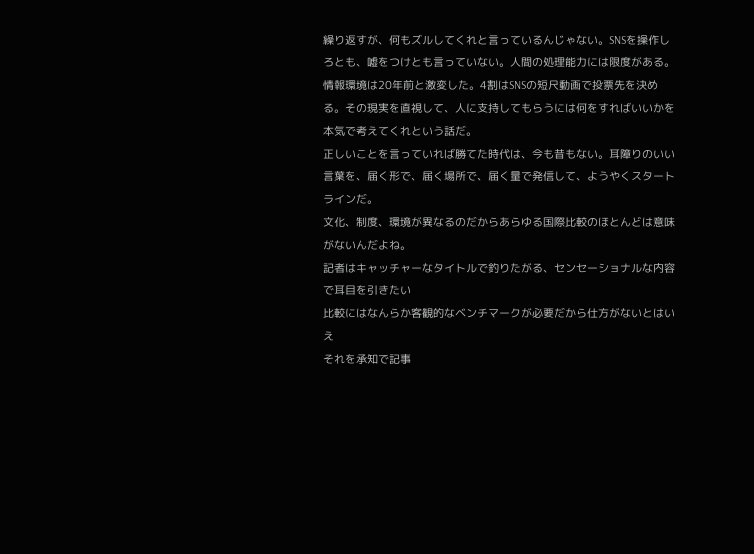繰り返すが、何もズルしてくれと言っているんじゃない。SNSを操作しろとも、嘘をつけとも言っていない。人間の処理能力には限度がある。情報環境は20年前と激変した。4割はSNSの短尺動画で投票先を決める。その現実を直視して、人に支持してもらうには何をすればいいかを本気で考えてくれという話だ。
正しいことを言っていれば勝てた時代は、今も昔もない。耳障りのいい言葉を、届く形で、届く場所で、届く量で発信して、ようやくスタートラインだ。
文化、制度、環境が異なるのだからあらゆる国際比較のほとんどは意味がないんだよね。
記者はキャッチャーなタイトルで釣りたがる、センセーショナルな内容で耳目を引きたい
比較にはなんらか客観的なベンチマークが必要だから仕方がないとはいえ
それを承知で記事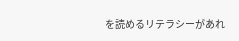を読めるリテラシーがあれ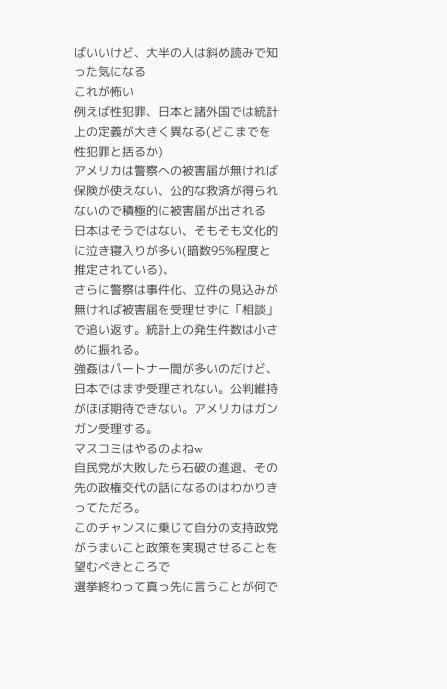ばいいけど、大半の人は斜め読みで知った気になる
これが怖い
例えば性犯罪、日本と諸外国では統計上の定義が大きく異なる(どこまでを性犯罪と括るか)
アメリカは警察への被害届が無ければ保険が使えない、公的な救済が得られないので積極的に被害届が出される
日本はそうではない、そもそも文化的に泣き寝入りが多い(暗数95%程度と推定されている)、
さらに警察は事件化、立件の見込みが無ければ被害届を受理せずに「相談」で追い返す。統計上の発生件数は小さめに振れる。
強姦はパートナー間が多いのだけど、日本ではまず受理されない。公判維持がほぼ期待できない。アメリカはガンガン受理する。
マスコミはやるのよねw
自民党が大敗したら石破の進退、その先の政権交代の話になるのはわかりきってただろ。
このチャンスに乗じて自分の支持政党がうまいこと政策を実現させることを望むべきところで
選挙終わって真っ先に言うことが何で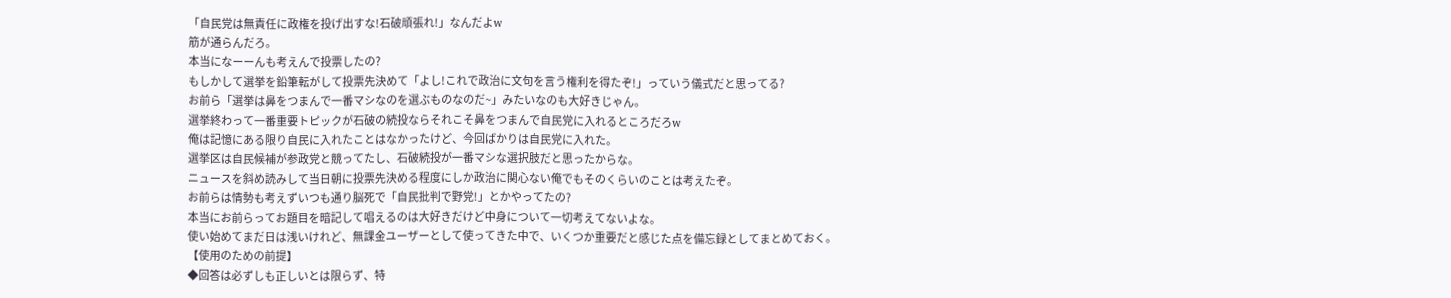「自民党は無責任に政権を投げ出すな!石破頑張れ!」なんだよw
筋が通らんだろ。
本当になーーんも考えんで投票したの?
もしかして選挙を鉛筆転がして投票先決めて「よし!これで政治に文句を言う権利を得たぞ!」っていう儀式だと思ってる?
お前ら「選挙は鼻をつまんで一番マシなのを選ぶものなのだ~」みたいなのも大好きじゃん。
選挙終わって一番重要トピックが石破の続投ならそれこそ鼻をつまんで自民党に入れるところだろw
俺は記憶にある限り自民に入れたことはなかったけど、今回ばかりは自民党に入れた。
選挙区は自民候補が参政党と競ってたし、石破続投が一番マシな選択肢だと思ったからな。
ニュースを斜め読みして当日朝に投票先決める程度にしか政治に関心ない俺でもそのくらいのことは考えたぞ。
お前らは情勢も考えずいつも通り脳死で「自民批判で野党!」とかやってたの?
本当にお前らってお題目を暗記して唱えるのは大好きだけど中身について一切考えてないよな。
使い始めてまだ日は浅いけれど、無課金ユーザーとして使ってきた中で、いくつか重要だと感じた点を備忘録としてまとめておく。
【使用のための前提】
◆回答は必ずしも正しいとは限らず、特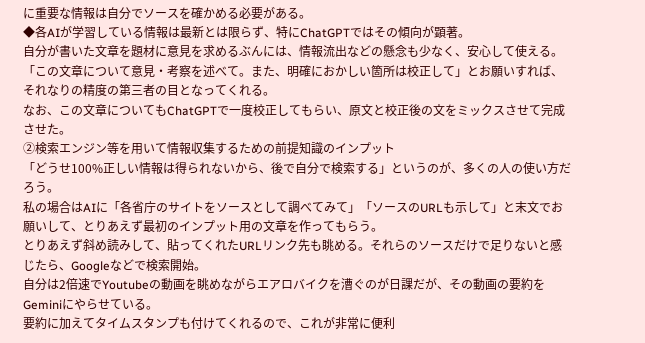に重要な情報は自分でソースを確かめる必要がある。
◆各AIが学習している情報は最新とは限らず、特にChatGPTではその傾向が顕著。
自分が書いた文章を題材に意見を求めるぶんには、情報流出などの懸念も少なく、安心して使える。
「この文章について意見・考察を述べて。また、明確におかしい箇所は校正して」とお願いすれば、それなりの精度の第三者の目となってくれる。
なお、この文章についてもChatGPTで一度校正してもらい、原文と校正後の文をミックスさせて完成させた。
②検索エンジン等を用いて情報収集するための前提知識のインプット
「どうせ100%正しい情報は得られないから、後で自分で検索する」というのが、多くの人の使い方だろう。
私の場合はAIに「各省庁のサイトをソースとして調べてみて」「ソースのURLも示して」と末文でお願いして、とりあえず最初のインプット用の文章を作ってもらう。
とりあえず斜め読みして、貼ってくれたURLリンク先も眺める。それらのソースだけで足りないと感じたら、Googleなどで検索開始。
自分は2倍速でYoutubeの動画を眺めながらエアロバイクを漕ぐのが日課だが、その動画の要約をGeminiにやらせている。
要約に加えてタイムスタンプも付けてくれるので、これが非常に便利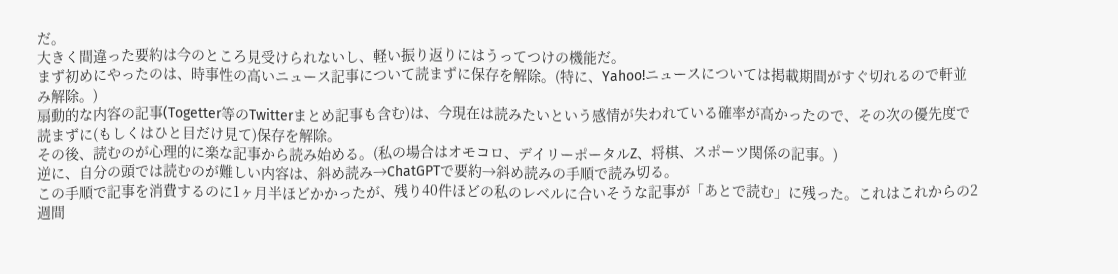だ。
大きく間違った要約は今のところ見受けられないし、軽い振り返りにはうってつけの機能だ。
まず初めにやったのは、時事性の高いニュース記事について読まずに保存を解除。(特に、Yahoo!ニュースについては掲載期間がすぐ切れるので軒並み解除。)
扇動的な内容の記事(Togetter等のTwitterまとめ記事も含む)は、今現在は読みたいという感情が失われている確率が高かったので、その次の優先度で読まずに(もしくはひと目だけ見て)保存を解除。
その後、読むのが心理的に楽な記事から読み始める。(私の場合はオモコロ、デイリーポータルZ、将棋、スポーツ関係の記事。)
逆に、自分の頭では読むのが難しい内容は、斜め読み→ChatGPTで要約→斜め読みの手順で読み切る。
この手順で記事を消費するのに1ヶ月半ほどかかったが、残り40件ほどの私のレベルに合いそうな記事が「あとで読む」に残った。これはこれからの2週間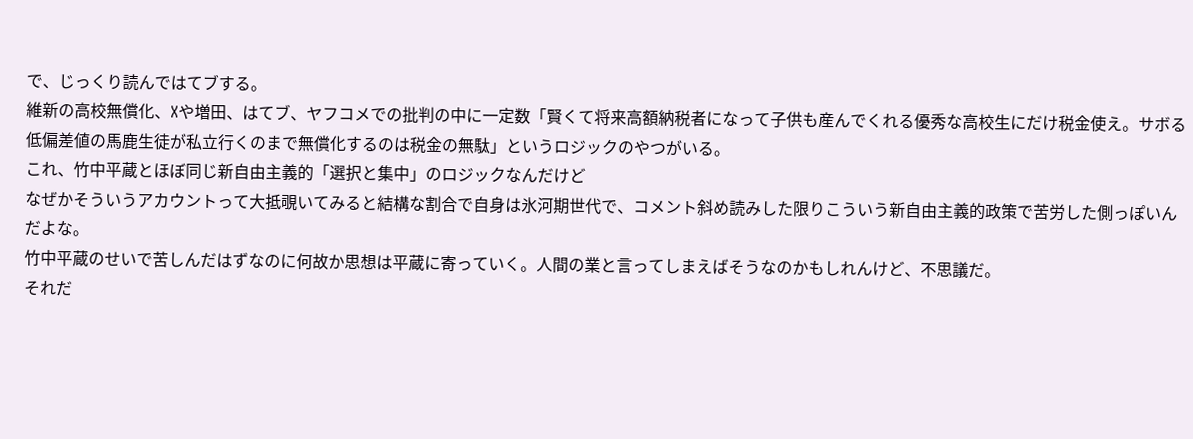で、じっくり読んではてブする。
維新の高校無償化、Xや増田、はてブ、ヤフコメでの批判の中に一定数「賢くて将来高額納税者になって子供も産んでくれる優秀な高校生にだけ税金使え。サボる低偏差値の馬鹿生徒が私立行くのまで無償化するのは税金の無駄」というロジックのやつがいる。
これ、竹中平蔵とほぼ同じ新自由主義的「選択と集中」のロジックなんだけど
なぜかそういうアカウントって大抵覗いてみると結構な割合で自身は氷河期世代で、コメント斜め読みした限りこういう新自由主義的政策で苦労した側っぽいんだよな。
竹中平蔵のせいで苦しんだはずなのに何故か思想は平蔵に寄っていく。人間の業と言ってしまえばそうなのかもしれんけど、不思議だ。
それだ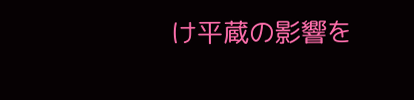け平蔵の影響を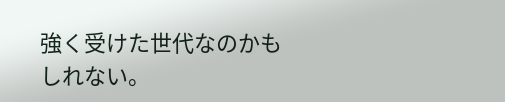強く受けた世代なのかもしれない。